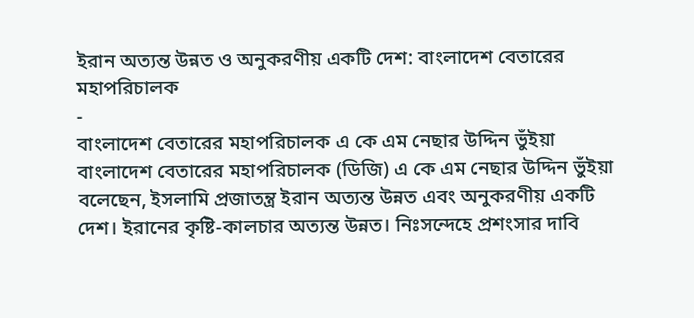ইরান অত্যন্ত উন্নত ও অনুকরণীয় একটি দেশ: বাংলাদেশ বেতারের মহাপরিচালক
-
বাংলাদেশ বেতারের মহাপরিচালক এ কে এম নেছার উদ্দিন ভুঁইয়া
বাংলাদেশ বেতারের মহাপরিচালক (ডিজি) এ কে এম নেছার উদ্দিন ভুঁইয়া বলেছেন, ইসলামি প্রজাতন্ত্র ইরান অত্যন্ত উন্নত এবং অনুকরণীয় একটি দেশ। ইরানের কৃষ্টি-কালচার অত্যন্ত উন্নত। নিঃসন্দেহে প্রশংসার দাবি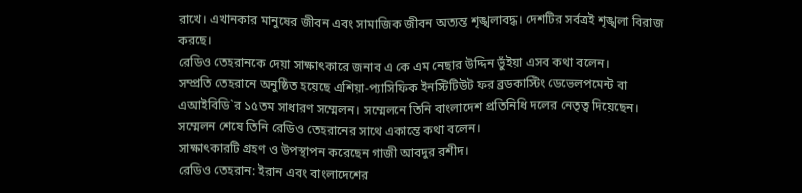রাখে। এখানকার মানুষের জীবন এবং সামাজিক জীবন অত্যন্ত শৃঙ্খলাবদ্ধ। দেশটির সর্বত্রই শৃঙ্খলা বিরাজ করছে।
রেডিও তেহরানকে দেয়া সাক্ষাৎকারে জনাব এ কে এম নেছার উদ্দিন ভুঁইয়া এসব কথা বলেন।
সম্প্রতি তেহরানে অনুষ্ঠিত হয়েছে এশিয়া-প্যাসিফিক ইনস্টিটিউট ফর ব্রডকাস্টিং ডেভেলপমেন্ট বা এআইবিডি`র ১৫তম সাধারণ সম্মেলন। সম্মেলনে তিনি বাংলাদেশ প্রতিনিধি দলের নেতৃত্ব দিয়েছেন। সম্মেলন শেষে তিনি রেডিও তেহরানের সাথে একান্তে কথা বলেন।
সাক্ষাৎকারটি গ্রহণ ও উপস্থাপন করেছেন গাজী আবদুর রশীদ।
রেডিও তেহরান: ইরান এবং বাংলাদেশের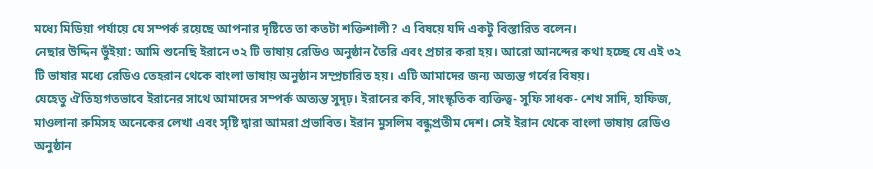মধ্যে মিডিয়া পর্যায়ে যে সম্পর্ক রয়েছে আপনার দৃষ্টিতে তা কতটা শক্তিশালী? এ বিষয়ে যদি একটু বিস্তারিত বলেন।
নেছার উদ্দিন ভুঁইয়া: আমি শুনেছি ইরানে ৩২ টি ভাষায় রেডিও অনুষ্ঠান তৈরি এবং প্রচার করা হয়। আরো আনন্দের কথা হচ্ছে যে এই ৩২ টি ভাষার মধ্যে রেডিও তেহরান থেকে বাংলা ভাষায় অনুষ্ঠান সম্প্রচারিত হয়। এটি আমাদের জন্য অত্যন্ত গর্বের বিষয়।
যেহেতু ঐতিহ্যগতভাবে ইরানের সাথে আমাদের সম্পর্ক অত্যন্ত সুদৃঢ়। ইরানের কবি, সাংস্কৃতিক ব্যক্তিত্ব- সুফি সাধক- শেখ সাদি, হাফিজ, মাওলানা রুমিসহ অনেকের লেখা এবং সৃষ্টি দ্বারা আমরা প্রভাবিত। ইরান মুসলিম বন্ধুপ্রতীম দেশ। সেই ইরান থেকে বাংলা ভাষায় রেডিও অনুষ্ঠান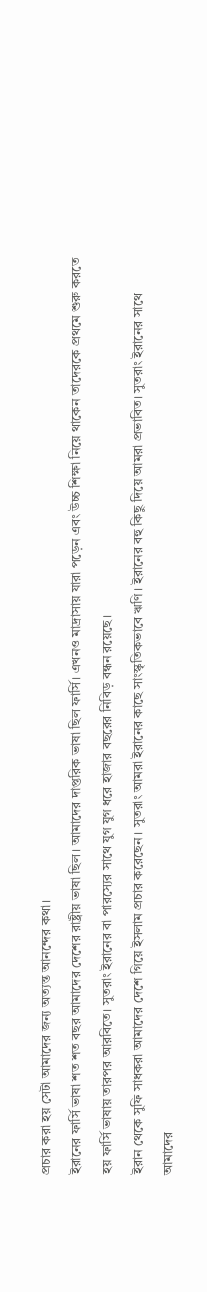প্রচার করা হয় সেটা আমাদের জন্য অত্যন্ত আনন্দের কথা।
ইরানের ফার্সি ভাষা শত শত বছর আমাদের দেশের রাষ্ট্রীয় ভাষা ছিল। আমাদের দাপ্তরিক ভাষা ছিল ফার্সি। এখনও মাদ্রাসায় যারা পড়েন এবং উচ্চ শিক্ষা নিয়ে থাকেন তাদেরকে প্রথমে শুরু করতে হয় ফার্সি ভাষায় তারপর আরবিতে। সুতরাং ইরানের বা পারস্যের সাথে যুগ যুগ ধরে হাজার বছরের নিবিড় বন্ধন রয়েছে।
ইরান থেকে সুফি সাধকরা আমাদের দেশে গিয়ে ইসলাম প্রচার করেছেন। সুতরাং আমরা ইরানের কাছে সাংস্কৃতিকভাবে ঋণি। ইরানের বহু কিছু দিয়ে আমরা প্রভাবিত। সুতরাং ইরানের সাথে আমাদের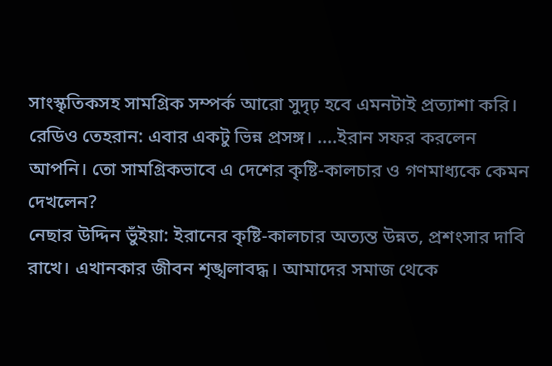সাংস্কৃতিকসহ সামগ্রিক সম্পর্ক আরো সুদৃঢ় হবে এমনটাই প্রত্যাশা করি।
রেডিও তেহরান: এবার একটু ভিন্ন প্রসঙ্গ। ....ইরান সফর করলেন আপনি। তো সামগ্রিকভাবে এ দেশের কৃষ্টি-কালচার ও গণমাধ্যকে কেমন দেখলেন?
নেছার উদ্দিন ভুঁইয়া: ইরানের কৃষ্টি-কালচার অত্যন্ত উন্নত, প্রশংসার দাবি রাখে। এখানকার জীবন শৃঙ্খলাবদ্ধ। আমাদের সমাজ থেকে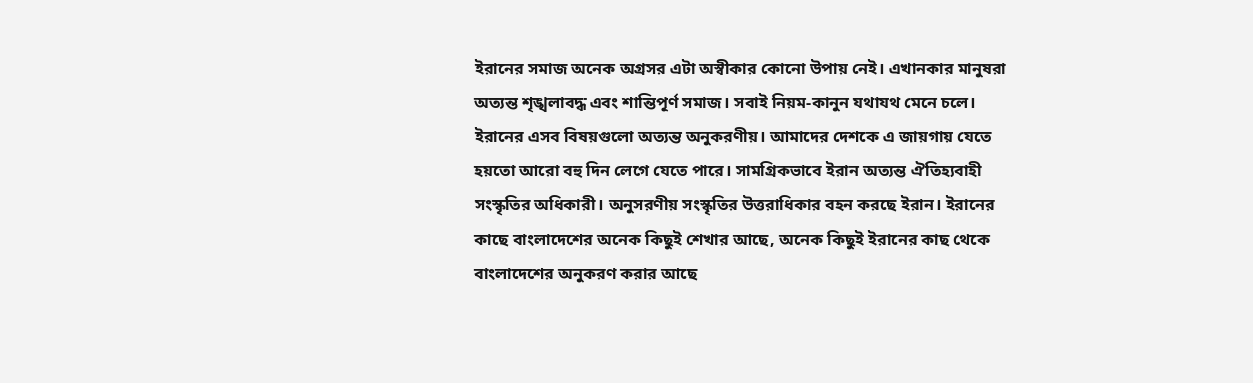ইরানের সমাজ অনেক অগ্রসর এটা অস্বীকার কোনো উপায় নেই। এখানকার মানুষরা অত্যন্ত শৃঙ্খলাবদ্ধ এবং শান্তিপূর্ণ সমাজ। সবাই নিয়ম-কানুন যথাযথ মেনে চলে। ইরানের এসব বিষয়গুলো অত্যন্ত অনুকরণীয়। আমাদের দেশকে এ জায়গায় যেতে হয়তো আরো বহু দিন লেগে যেতে পারে। সামগ্রিকভাবে ইরান অত্যন্ত ঐতিহ্যবাহী সংস্কৃতির অধিকারী। অনুসরণীয় সংস্কৃতির উত্তরাধিকার বহন করছে ইরান। ইরানের কাছে বাংলাদেশের অনেক কিছুই শেখার আছে, অনেক কিছুই ইরানের কাছ থেকে বাংলাদেশের অনুকরণ করার আছে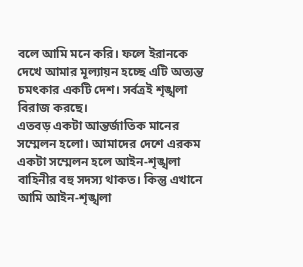বলে আমি মনে করি। ফলে ইরানকে দেখে আমার মূল্যায়ন হচ্ছে এটি অত্যন্ত চমৎকার একটি দেশ। সর্বত্রই শৃঙ্খলা বিরাজ করছে।
এতবড় একটা আন্তর্জাতিক মানের সম্মেলন হলো। আমাদের দেশে এরকম একটা সম্মেলন হলে আইন-শৃঙ্খলা বাহিনীর বহু সদস্য থাকত। কিন্তু এখানে আমি আইন-শৃঙ্খলা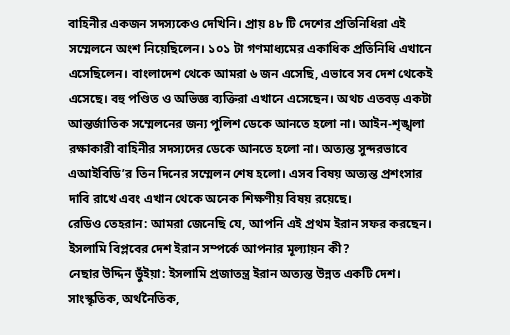বাহিনীর একজন সদস্যকেও দেখিনি। প্রায় ৪৮ টি দেশের প্রতিনিধিরা এই সম্মেলনে অংশ নিয়েছিলেন। ১০১ টা গণমাধ্যমের একাধিক প্রতিনিধি এখানে এসেছিলেন। বাংলাদেশ থেকে আমরা ৬ জন এসেছি, এভাবে সব দেশ থেকেই এসেছে। বহু পণ্ডিত ও অভিজ্ঞ ব্যক্তিরা এখানে এসেছেন। অথচ এতবড় একটা আন্তর্জাতিক সম্মেলনের জন্য পুলিশ ডেকে আনতে হলো না। আইন-শৃঙ্খলা রক্ষাকারী বাহিনীর সদস্যদের ডেকে আনতে হলো না। অত্যন্ত সুন্দরভাবে এআইবিডি’র তিন দিনের সম্মেলন শেষ হলো। এসব বিষয় অত্যন্ত প্রশংসার দাবি রাখে এবং এখান থেকে অনেক শিক্ষণীয় বিষয় রয়েছে।
রেডিও তেহরান: আমরা জেনেছি যে, আপনি এই প্রথম ইরান সফর করছেন। ইসলামি বিপ্লবের দেশ ইরান সম্পর্কে আপনার মূল্যায়ন কী?
নেছার উদ্দিন ভুঁইয়া: ইসলামি প্রজাতন্ত্র ইরান অত্যন্ত উন্নত একটি দেশ। সাংস্কৃতিক, অর্থনৈতিক,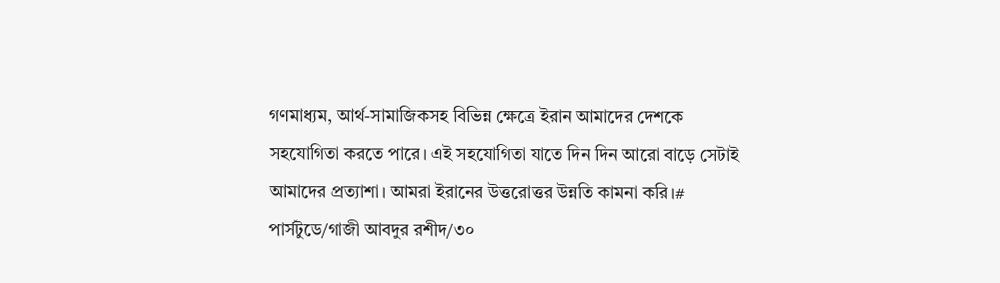গণমাধ্যম, আর্থ-সামাজিকসহ বিভিন্ন ক্ষেত্রে ইরান আমাদের দেশকে সহযোগিতা করতে পারে। এই সহযোগিতা যাতে দিন দিন আরো বাড়ে সেটাই আমাদের প্রত্যাশা। আমরা ইরানের উত্তরোত্তর উন্নতি কামনা করি।#
পার্সটুডে/গাজী আবদুর রশীদ/৩০